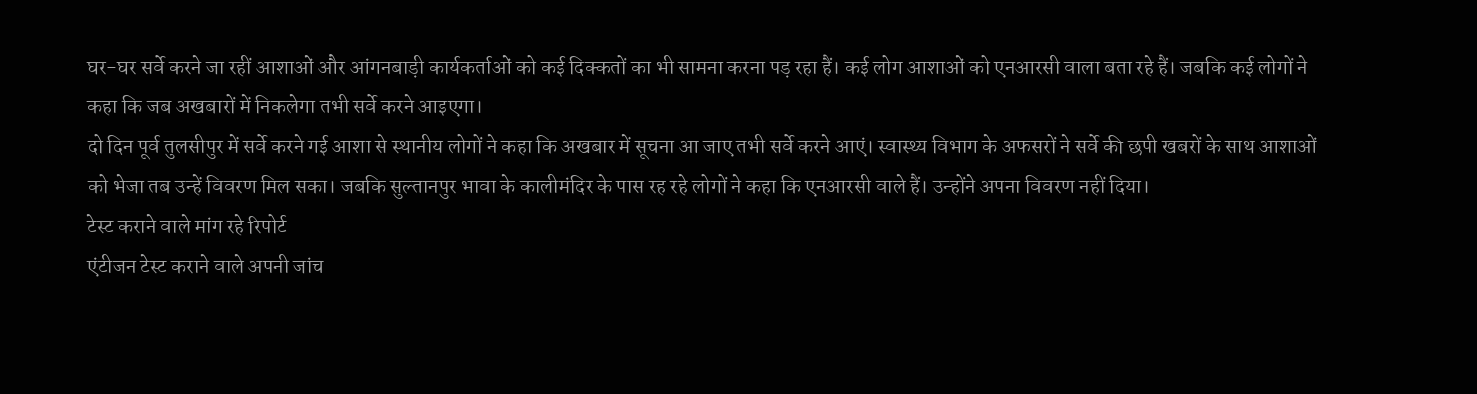घर-घर सर्वे करने जा रहीं आशाओं और आंगनबाड़ी कार्यकर्ताओं को कई दिक्कतों का भी सामना करना पड़ रहा हैं। कई लोग आशाओं को एनआरसी वाला बता रहे हैं। जबकि कई लोगों ने कहा कि जब अखबारों में निकलेगा तभी सर्वे करने आइएगा।
दो दिन पूर्व तुलसीपुर में सर्वे करने गई आशा से स्थानीय लोगों ने कहा कि अखबार में सूचना आ जाए तभी सर्वे करने आएं। स्वास्थ्य विभाग के अफसरों ने सर्वे की छपी खबरों के साथ आशाओं को भेजा तब उन्हें विवरण मिल सका। जबकि सुल्तानपुर भावा के कालीमंदिर के पास रह रहे लोगों ने कहा कि एनआरसी वाले हैं। उन्होंने अपना विवरण नहीं दिया।
टेस्ट कराने वाले मांग रहे रिपोर्ट
एंटीजन टेस्ट कराने वाले अपनी जांच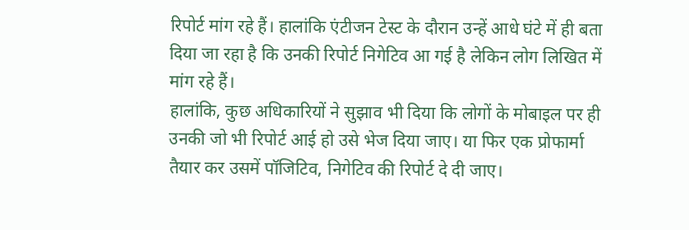रिपोर्ट मांग रहे हैं। हालांकि एंटीजन टेस्ट के दौरान उन्हें आधे घंटे में ही बता दिया जा रहा है कि उनकी रिपोर्ट निगेटिव आ गई है लेकिन लोग लिखित में मांग रहे हैं।
हालांकि, कुछ अधिकारियों ने सुझाव भी दिया कि लोगों के मोबाइल पर ही उनकी जो भी रिपोर्ट आई हो उसे भेज दिया जाए। या फिर एक प्रोफार्मा तैयार कर उसमें पॉजिटिव, निगेटिव की रिपोर्ट दे दी जाए।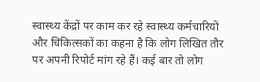स्वास्थ्य केंद्रों पर काम कर रहे स्वास्थ्य कर्मचारियों और चिकित्सकों का कहना है कि लोग लिखित तौर पर अपनी रिपोर्ट मांग रहे हैं। कई बार तो लोग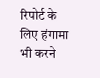रिपोर्ट के लिए हंगामा भी करने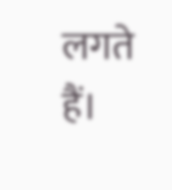लगते हैं।